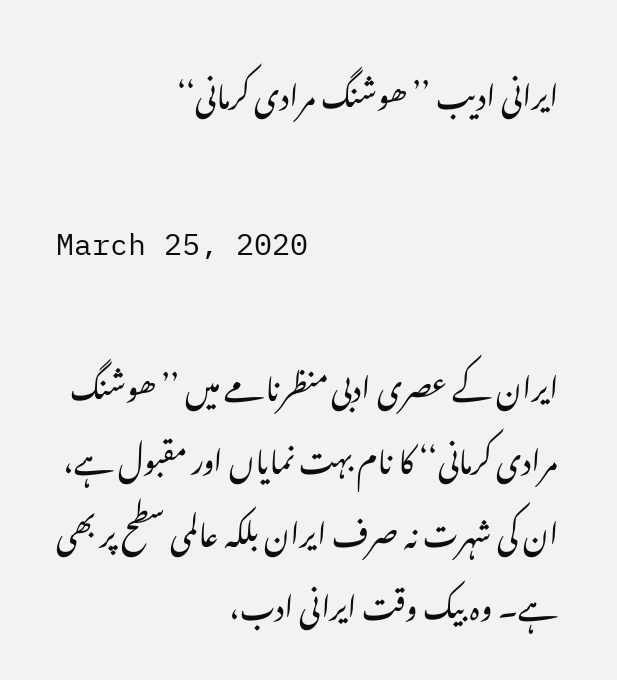ایرانی ادیب ’’ھوشنگ مرادی کرمانی‘‘

March 25, 2020

ایران کے عصری ادبی منظرنامے میں ’’ھوشنگ مرادی کرمانی‘‘ کا نام بہت نمایاں اور مقبول ہے، ان کی شہرت نہ صرف ایران بلکہ عالمی سطح پر بھی ہے۔ وہ بیک وقت ایرانی ادب،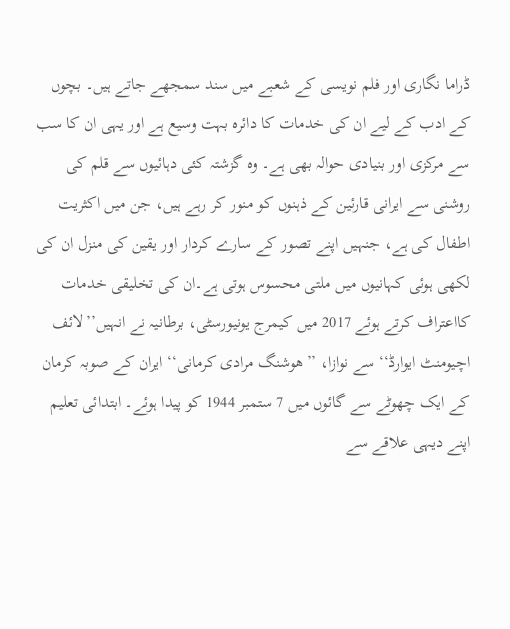ڈراما نگاری اور فلم نویسی کے شعبے میں سند سمجھے جاتے ہیں۔ بچوں کے ادب کے لیے ان کی خدمات کا دائرہ بہت وسیع ہے اور یہی ان کا سب سے مرکزی اور بنیادی حوالہ بھی ہے۔ وہ گزشتہ کئی دہائیوں سے قلم کی روشنی سے ایرانی قارئین کے ذہنوں کو منور کر رہے ہیں، جن میں اکثریت اطفال کی ہے، جنہیں اپنے تصور کے سارے کردار اور یقین کی منزل ان کی لکھی ہوئی کہانیوں میں ملتی محسوس ہوتی ہے۔ان کی تخلیقی خدمات کااعتراف کرتے ہوئے 2017 میں کیمرج یونیورسٹی، برطانیہ نے انہیں’’لائف اچیومنٹ ایوارڈ‘‘ سے نوازا، ’’ھوشنگ مرادی کرمانی‘‘ ایران کے صوبہ کرمان کے ایک چھوٹے سے گائوں میں 7 ستمبر 1944 کو پیدا ہوئے۔ ابتدائی تعلیم اپنے دیہی علاقے سے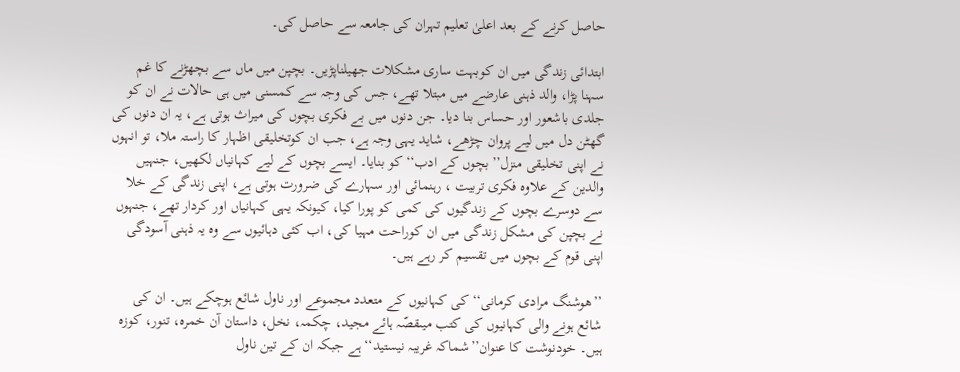حاصل کرنے کے بعد اعلیٰ تعلیم تہران کی جامعہ سے حاصل کی۔

ابتدائی زندگی میں ان کوبہت ساری مشکلات جھیلناپڑیں۔ بچپن میں ماں سے بچھڑنے کا غم سہنا پڑا، والد ذہنی عارضے میں مبتلا تھے، جس کی وجہ سے کمسنی میں ہی حالات نے ان کو جلدی باشعور اور حساس بنا دیا۔ جن دنوں میں بے فکری بچوں کی میراث ہوتی ہے، یہ ان دنوں کی گھٹن دل میں لیے پروان چڑھے، شاید یہی وجہ ہے، جب ان کوتخلیقی اظہار کا راستہ ملا، تو انہوں نے اپنی تخلیقی منزل’’بچوں کے ادب‘‘ کو بنایا۔ ایسے بچوں کے لیے کہانیاں لکھیں، جنہیں والدین کے علاوہ فکری تربیت ، رہنمائی اور سہارے کی ضرورت ہوتی ہے، اپنی زندگی کے خلا سے دوسرے بچوں کے زندگیوں کی کمی کو پورا کیا، کیونکہ یہی کہانیاں اور کردار تھے، جنہوں نے بچپن کی مشکل زندگی میں ان کوراحت مہیا کی، اب کئی دہائیوں سے وہ یہ ذہنی آسودگی اپنی قوم کے بچوں میں تقسیم کر رہے ہیں۔

’’ھوشنگ مرادی کرمانی‘‘ کی کہانیوں کے متعدد مجموعے اور ناول شائع ہوچکے ہیں۔ ان کی شائع ہونے والی کہانیوں کی کتب میںقصّہ ہائے مجید، چکمہ، نخل، داستان آن خمرہ، تنور، کوزہ ہیں۔ خودنوشت کا عنوان’’شماکہ غریبہ نیستید‘‘ہے جبکہ ان کے تین ناول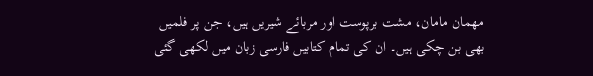مھمان مامان، مشت برپوست اور مربائے شیریں ہیں، جن پر فلمیں بھی بن چکی ہیں۔ ان کی تمام کتابیں فارسی زبان میں لکھی گئی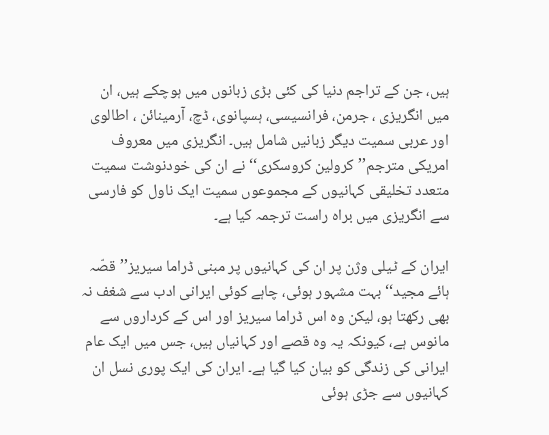ہیں، جن کے تراجم دنیا کی کئی بڑی زبانوں میں ہوچکے ہیں، ان میں انگریزی ، جرمن، فرانسیسی، ہسپانوی، ڈچ، آرمینائن ، اطالوی اور عربی سمیت دیگر زبانیں شامل ہیں۔ انگریزی میں معروف امریکی مترجم’’کرولین کروسکری‘‘ نے ان کی خودنوشت سمیت متعدد تخلیقی کہانیوں کے مجموعوں سمیت ایک ناول کو فارسی سے انگریزی میں براہ راست ترجمہ کیا ہے۔

ایران کے ٹیلی وژن پر ان کی کہانیوں پر مبنی ڈراما سیریز’’قصّہ ہائے مجید‘‘ بہت مشہور ہوئی، چاہے کوئی ایرانی ادب سے شغف نہ بھی رکھتا ہو، لیکن وہ اس ڈراما سیریز اور اس کے کرداروں سے مانوس ہے، کیونکہ یہ وہ قصے اور کہانیاں ہیں، جس میں ایک عام ایرانی کی زندگی کو بیان کیا گیا ہے۔ ایران کی ایک پوری نسل ان کہانیوں سے جڑی ہوئی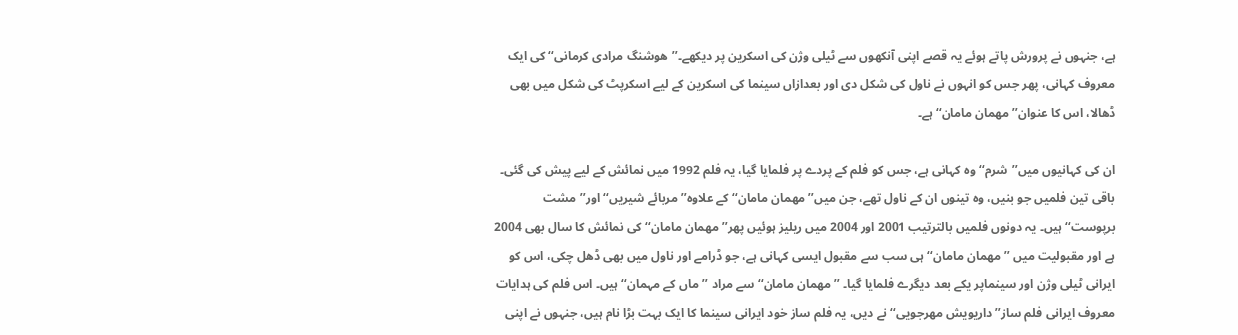ہے، جنہوں نے پرورش پاتے ہوئے یہ قصے اپنی آنکھوں سے ٹیلی وژن کی اسکرین پر دیکھے۔’’ھوشنگ مرادی کرمانی‘‘ کی ایک معروف کہانی، پھر جس کو انہوں نے ناول کی شکل دی اور بعدازاں سینما کی اسکرین کے لیے اسکرپٹ کی شکل میں بھی ڈھالا، اس کا عنوان’’مھمان مامان‘‘ ہے۔

ان کی کہانیوں میں’’شرم‘‘ وہ کہانی ہے، جس کو فلم کے پردے پر فلمایا گیا، یہ فلم 1992 میں نمائش کے لیے پیش کی گئی۔ باقی تین فلمیں جو بنیں، وہ تینوں ان کے ناول تھے، جن میں’’مھمان مامان‘‘ کے علاوہ’’مربائے شیریں‘‘ اور’’مشت برپوست‘‘ ہیں۔ یہ دونوں فلمیں بالترتیب 2001 اور 2004 میں ریلیز ہوئیں پھر’’مھمان مامان‘‘ کی نمائش کا سال بھی 2004 ہے اور مقبولیت میں ’’مھمان مامان‘‘ہی سب سے مقبول ایسی کہانی ہے، جو ڈرامے اور ناول میں بھی ڈھل چکی، اس کو ایرانی ٹیلی وژن اور سینماپر یکے بعد دیگرے فلمایا گیا۔ ’’مھمان مامان‘‘ سے مراد ’’ماں کے مہمان‘‘ہیں۔ اس فلم کی ہدایات معروف ایرانی فلم ساز’’داریویش مھرجویی‘‘ نے دیں، یہ فلم ساز خود ایرانی سینما کا ایک بہت بڑا نام ہیں، جنہوں نے اپنی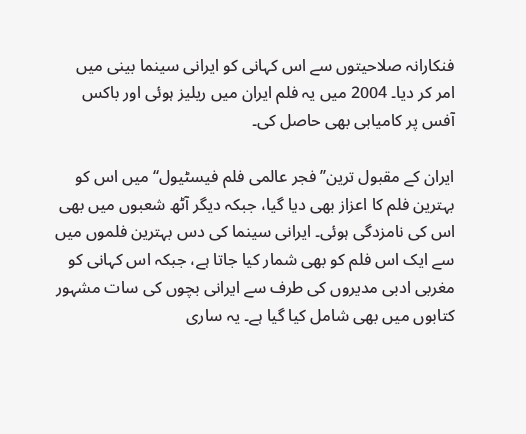فنکارانہ صلاحیتوں سے اس کہانی کو ایرانی سینما بینی میں امر کر دیا۔ 2004 میں یہ فلم ایران میں ریلیز ہوئی اور باکس آفس پر کامیابی بھی حاصل کی۔

ایران کے مقبول ترین’’فجر عالمی فلم فیسٹیول‘‘ میں اس کو بہترین فلم کا اعزاز بھی دیا گیا، جبکہ دیگر آٹھ شعبوں میں بھی اس کی نامزدگی ہوئی۔ ایرانی سینما کی دس بہترین فلموں میں سے ایک اس فلم کو بھی شمار کیا جاتا ہے، جبکہ اس کہانی کو مغربی ادبی مدیروں کی طرف سے ایرانی بچوں کی سات مشہور کتابوں میں بھی شامل کیا گیا ہے۔ یہ ساری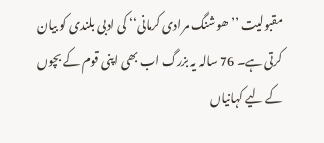مقبولیت ’’ھوشنگ مرادی کرمانی‘‘ کی ادبی بلندی کو بیان کرتی ہے۔ 76 سالہ یہ بزرگ اب بھی اپنی قوم کے بچوں کے لیے کہانیاں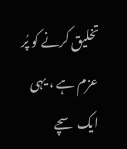تخلیق کرنے کو پُر عزم ہے ، یہی ایک سچے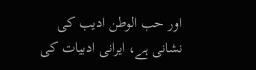اور حب الوطن ادیب کی نشانی ہے، ایرانی ادبیات کی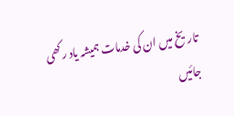تاریخ میں ان کی خدمات ہمیشہ یاد رکھی جائیں